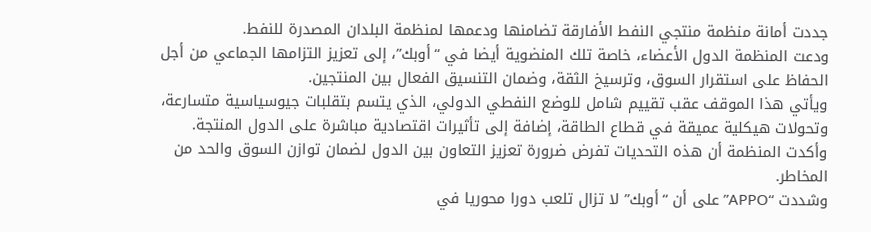جددت أمانة منظمة منتجي النفط الأفارقة تضامنها ودعمها لمنظمة البلدان المصدرة للنفط.
ودعت المنظمة الدول الأعضاء، خاصة تلك المنضوية أيضا في “أوبك”، إلى تعزيز التزامها الجماعي من أجل الحفاظ على استقرار السوق، وترسيخ الثقة، وضمان التنسيق الفعال بين المنتجين.
ويأتي هذا الموقف عقب تقييم شامل للوضع النفطي الدولي، الذي يتسم بتقلبات جيوسياسية متسارعة، وتحولات هيكلية عميقة في قطاع الطاقة، إضافة إلى تأثيرات اقتصادية مباشرة على الدول المنتجة.
وأكدت المنظمة أن هذه التحديات تفرض ضرورة تعزيز التعاون بين الدول لضمان توازن السوق والحد من المخاطر.
وشددت “APPO” على أن “أوبك” لا تزال تلعب دورا محوريا في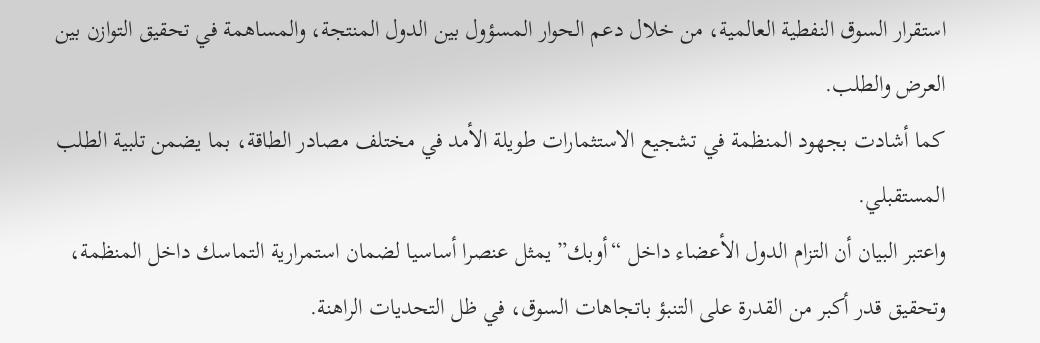استقرار السوق النفطية العالمية، من خلال دعم الحوار المسؤول بين الدول المنتجة، والمساهمة في تحقيق التوازن بين العرض والطلب.
كما أشادت بجهود المنظمة في تشجيع الاستثمارات طويلة الأمد في مختلف مصادر الطاقة، بما يضمن تلبية الطلب المستقبلي.
واعتبر البيان أن التزام الدول الأعضاء داخل “أوبك” يمثل عنصرا أساسيا لضمان استمرارية التماسك داخل المنظمة، وتحقيق قدر أكبر من القدرة على التنبؤ باتجاهات السوق، في ظل التحديات الراهنة.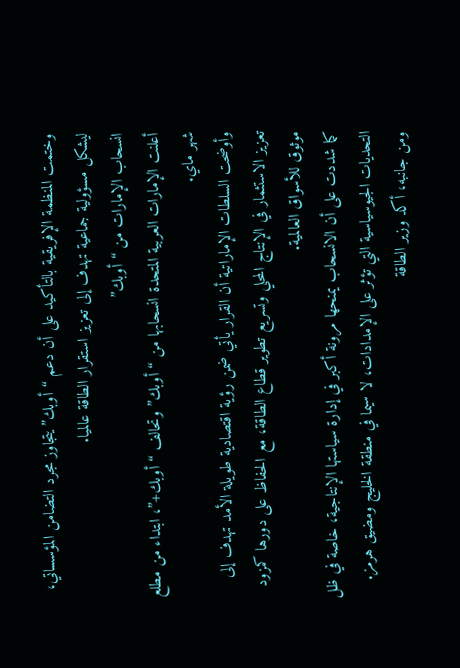وختمت المنظمة الإفريقية بالتأكيد على أن دعم “أوبك” يتجاوز مجرد التضامن المؤسساتي، ليشكل مسؤولية جماعية تهدف إلى تعزيز استقرار الطاقة عالميا.
انسحاب الإمارات من “أوبك”
أعلنت الإمارات العربية المتحدة انسحابها من “أوبك” وتحالف “أوبك+”، ابتداء من مطلع شهر ماي.
وأوضحت السلطات الإماراتية أن القرار يأتي ضمن رؤية اقتصادية طويلة الأمد تهدف إلى تعزيز الاستثمار في الإنتاج المحلي وتسريع تطوير قطاع الطاقة، مع الحفاظ على دورها كمزود موثوق للأسواق العالمية.
كما شددت على أن الانسحاب يمنحها مرونة أكبر في إدارة سياستها الإنتاجية، خاصة في ظل التحديات الجيوسياسية التي تؤثر على الإمدادات، لا سيما في منطقة الخليج ومضيق هرمز.
ومن جانبه، أكد وزير الطاقة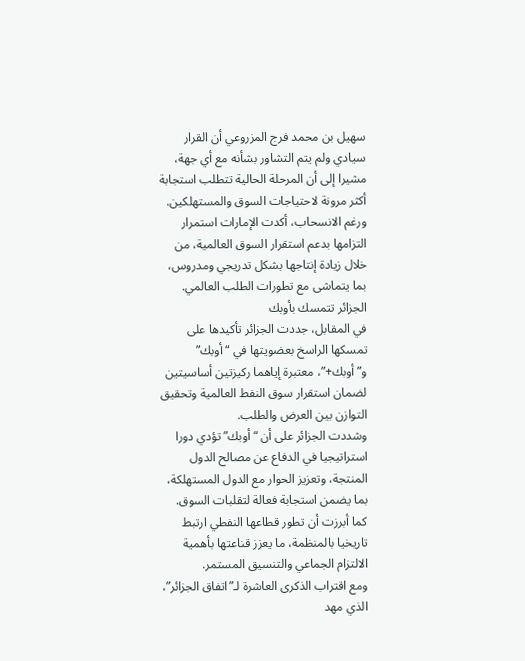سهيل بن محمد فرج المزروعي أن القرار سيادي ولم يتم التشاور بشأنه مع أي جهة، مشيرا إلى أن المرحلة الحالية تتطلب استجابة أكثر مرونة لاحتياجات السوق والمستهلكين.
ورغم الانسحاب، أكدت الإمارات استمرار التزامها بدعم استقرار السوق العالمية، من خلال زيادة إنتاجها بشكل تدريجي ومدروس، بما يتماشى مع تطورات الطلب العالمي.
الجزائر تتمسك بأوبك
في المقابل، جددت الجزائر تأكيدها على تمسكها الراسخ بعضويتها في “أوبك” و”أوبك+”، معتبرة إياهما ركيزتين أساسيتين لضمان استقرار سوق النفط العالمية وتحقيق التوازن بين العرض والطلب.
وشددت الجزائر على أن “أوبك” تؤدي دورا استراتيجيا في الدفاع عن مصالح الدول المنتجة، وتعزيز الحوار مع الدول المستهلكة، بما يضمن استجابة فعالة لتقلبات السوق.
كما أبرزت أن تطور قطاعها النفطي ارتبط تاريخيا بالمنظمة، ما يعزز قناعتها بأهمية الالتزام الجماعي والتنسيق المستمر.
ومع اقتراب الذكرى العاشرة لـ”اتفاق الجزائر”، الذي مهد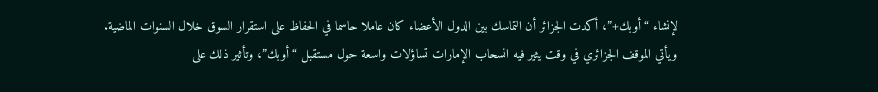لإنشاء “أوبك+”، أكدت الجزائر أن التماسك بين الدول الأعضاء كان عاملا حاسما في الحفاظ على استقرار السوق خلال السنوات الماضية.
ويأتي الموقف الجزائري في وقت يثير فيه انسحاب الإمارات تساؤلات واسعة حول مستقبل “أوبك”، وتأثير ذلك على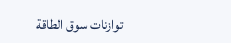توازنات سوق الطاقة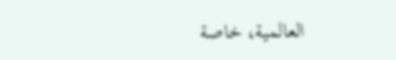العالمية، خاصة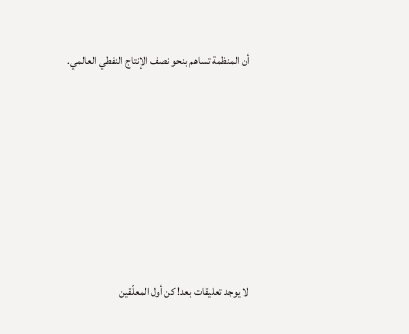أن المنظمة تساهم بنحو نصف الإنتاج النفطي العالمي.









لا يوجد تعليقات بعد! كن أول المعلّقين